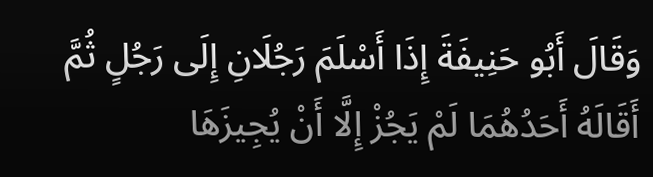وَقَالَ أَبُو حَنِيفَةَ إِذَا أَسْلَمَ رَجُلَانِ إِلَى رَجُلٍ ثُمَّ أَقَالَهُ أَحَدُهُمَا لَمْ يَجُزْ إِلَّا أَنْ يُجِيزَهَا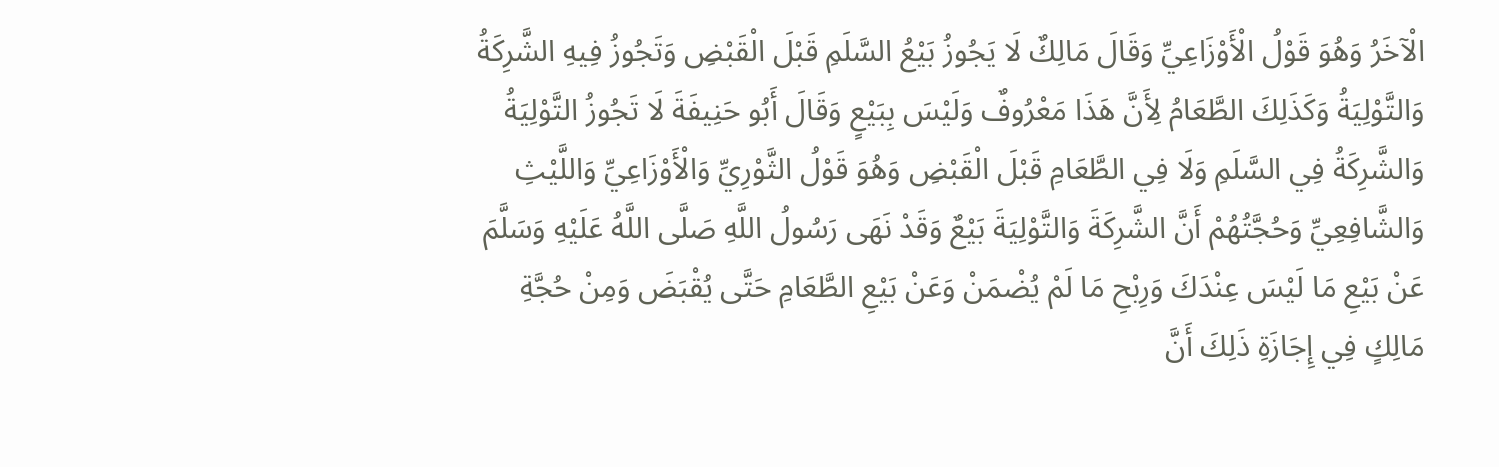الْآخَرُ وَهُوَ قَوْلُ الْأَوْزَاعِيِّ وَقَالَ مَالِكٌ لَا يَجُوزُ بَيْعُ السَّلَمِ قَبْلَ الْقَبْضِ وَتَجُوزُ فِيهِ الشَّرِكَةُ وَالتَّوْلِيَةُ وَكَذَلِكَ الطَّعَامُ لِأَنَّ هَذَا مَعْرُوفٌ وَلَيْسَ بِبَيْعٍ وَقَالَ أَبُو حَنِيفَةَ لَا تَجُوزُ التَّوْلِيَةُ وَالشَّرِكَةُ فِي السَّلَمِ وَلَا فِي الطَّعَامِ قَبْلَ الْقَبْضِ وَهُوَ قَوْلُ الثَّوْرِيِّ وَالْأَوْزَاعِيِّ وَاللَّيْثِ وَالشَّافِعِيِّ وَحُجَّتُهُمْ أَنَّ الشَّرِكَةَ وَالتَّوْلِيَةَ بَيْعٌ وَقَدْ نَهَى رَسُولُ اللَّهِ صَلَّى اللَّهُ عَلَيْهِ وَسَلَّمَ عَنْ بَيْعِ مَا لَيْسَ عِنْدَكَ وَرِبْحِ مَا لَمْ يُضْمَنْ وَعَنْ بَيْعِ الطَّعَامِ حَتَّى يُقْبَضَ وَمِنْ حُجَّةِ مَالِكٍ فِي إِجَازَةِ ذَلِكَ أَنَّ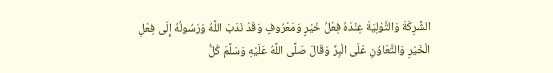الشَّرِكَةَ وَالتَّوْلِيَةَ عِنْدَهُ فِعْلُ خَيْرٍ وَمَعْرُوفٍ وَقَدْ نَدَبَ اللَّهُ وَرَسُولُهُ إِلَى فِعْلِ الْخَيْرِ وَالتَّعَاوُنِ عَلَى الْبِرِّ وَقَالَ صَلَّى اللَّهُ عَلَيْهِ وَسَلَّمَ كُلُّ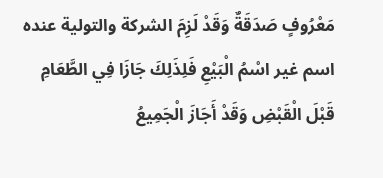مَعْرُوفٍ صَدَقَةٌ وَقَدْ لَزِمَ الشركة والتولية عنده اسم غير اسْمُ الْبَيْعِ فَلِذَلِكَ جَازَا فِي الطَّعَامِ قَبْلَ الْقَبْضِ وَقَدْ أَجَازَ الْجَمِيعُ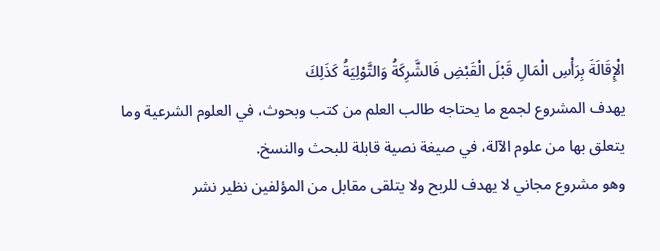الْإِقَالَةَ بِرَأْسِ الْمَالِ قَبْلَ الْقَبْضِ فَالشَّرِكَةُ وَالتَّوْلِيَةُ كَذَلِكَ
يهدف المشروع لجمع ما يحتاجه طالب العلم من كتب وبحوث، في العلوم الشرعية وما يتعلق بها من علوم الآلة، في صيغة نصية قابلة للبحث والنسخ.
وهو مشروع مجاني لا يهدف للربح ولا يتلقى مقابل من المؤلفين نظير نشر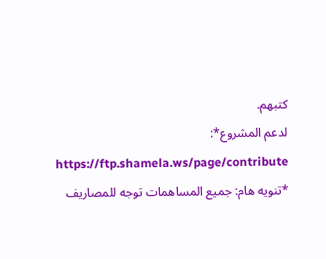كتبهم.
لدعم المشروع*: https://ftp.shamela.ws/page/contribute
*تنويه هام: جميع المساهمات توجه للمصاريف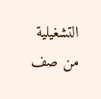التشغيلية من صف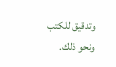وتدقيق للكتب ونحو ذلك.